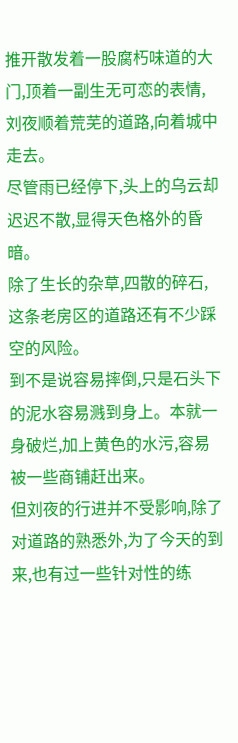推开散发着一股腐朽味道的大门,顶着一副生无可恋的表情,刘夜顺着荒芜的道路,向着城中走去。
尽管雨已经停下,头上的乌云却迟迟不散,显得天色格外的昏暗。
除了生长的杂草,四散的碎石,这条老房区的道路还有不少踩空的风险。
到不是说容易摔倒,只是石头下的泥水容易溅到身上。本就一身破烂,加上黄色的水污,容易被一些商铺赶出来。
但刘夜的行进并不受影响,除了对道路的熟悉外,为了今天的到来,也有过一些针对性的练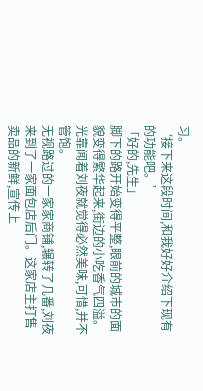习。
‘接下来这段时间,和我好好介绍下现有的功能吧。’
「好的,先生」
脚下的路开始变得平整,眼前的城市的面貌变得繁华起来,街边的小吃香气四溢。光靠闻着刘夜就觉得必然美味,可惜,并不管饱。
无视路过的一家家商铺,辗转了几番,刘夜来到了一家面包店后门。这家店主打售卖品的新鲜,宣传上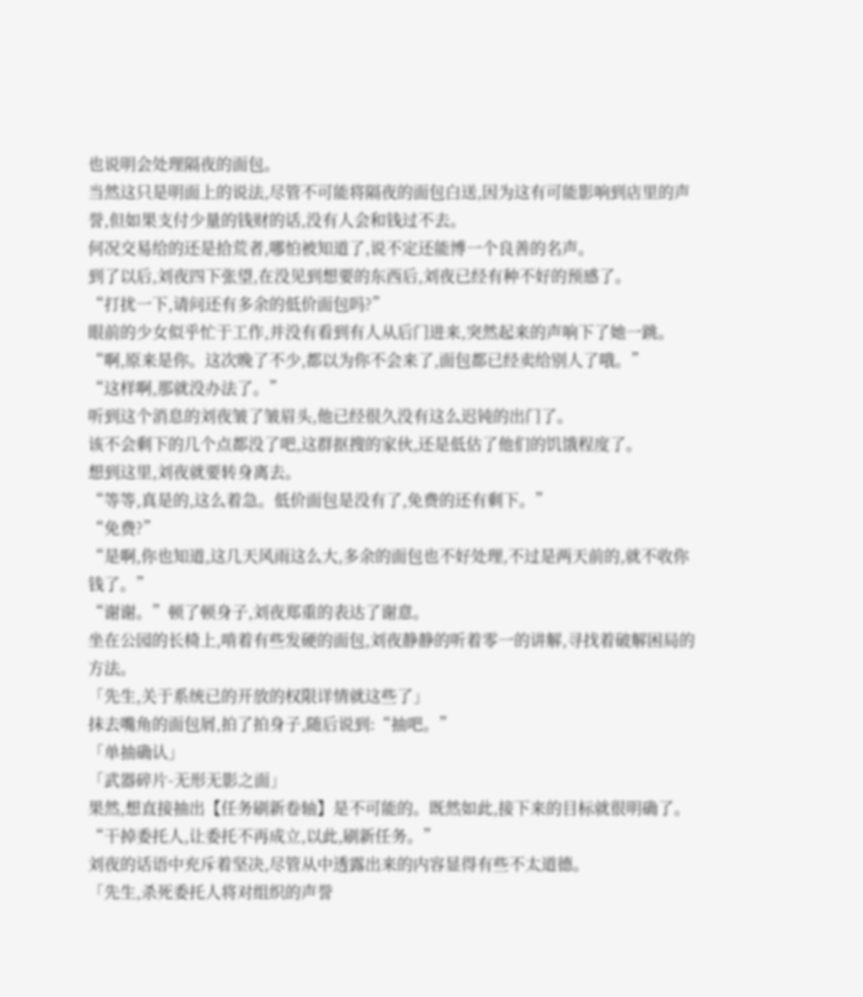也说明会处理隔夜的面包。
当然这只是明面上的说法,尽管不可能将隔夜的面包白送,因为这有可能影响到店里的声誉,但如果支付少量的钱财的话,没有人会和钱过不去。
何况交易给的还是拾荒者,哪怕被知道了,说不定还能博一个良善的名声。
到了以后,刘夜四下张望,在没见到想要的东西后,刘夜已经有种不好的预感了。
“打扰一下,请问还有多余的低价面包吗?”
眼前的少女似乎忙于工作,并没有看到有人从后门进来,突然起来的声响下了她一跳。
“啊,原来是你。这次晚了不少,都以为你不会来了,面包都已经卖给别人了哦。”
“这样啊,那就没办法了。”
听到这个消息的刘夜皱了皱眉头,他已经很久没有这么迟钝的出门了。
该不会剩下的几个点都没了吧,这群抠搜的家伙,还是低估了他们的饥饿程度了。
想到这里,刘夜就要转身离去。
“等等,真是的,这么着急。低价面包是没有了,免费的还有剩下。”
“免费?”
“是啊,你也知道,这几天风雨这么大,多余的面包也不好处理,不过是两天前的,就不收你钱了。”
“谢谢。”顿了顿身子,刘夜郑重的表达了谢意。
坐在公园的长椅上,啃着有些发硬的面包,刘夜静静的听着零一的讲解,寻找着破解困局的方法。
「先生,关于系统已的开放的权限详情就这些了」
抹去嘴角的面包屑,拍了拍身子,随后说到:“抽吧。”
「单抽确认」
「武器碎片-无形无影之面」
果然,想直接抽出【任务刷新卷轴】是不可能的。既然如此,接下来的目标就很明确了。
“干掉委托人,让委托不再成立,以此,刷新任务。”
刘夜的话语中充斥着坚决,尽管从中透露出来的内容显得有些不太道德。
「先生,杀死委托人将对组织的声誉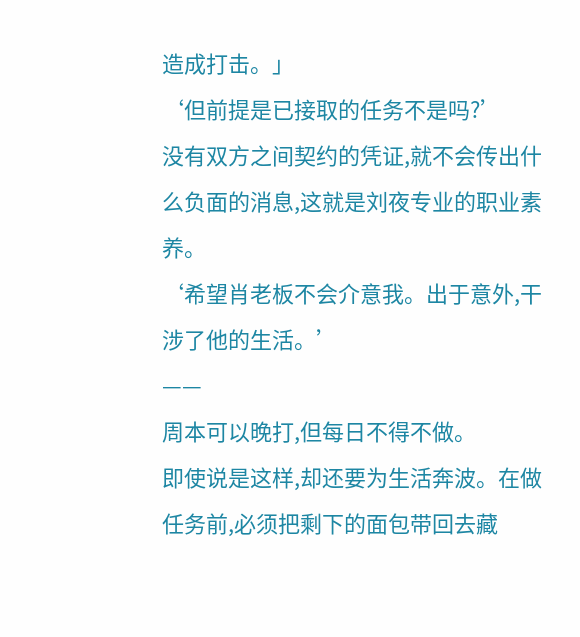造成打击。」
‘但前提是已接取的任务不是吗?’
没有双方之间契约的凭证,就不会传出什么负面的消息,这就是刘夜专业的职业素养。
‘希望肖老板不会介意我。出于意外,干涉了他的生活。’
——
周本可以晚打,但每日不得不做。
即使说是这样,却还要为生活奔波。在做任务前,必须把剩下的面包带回去藏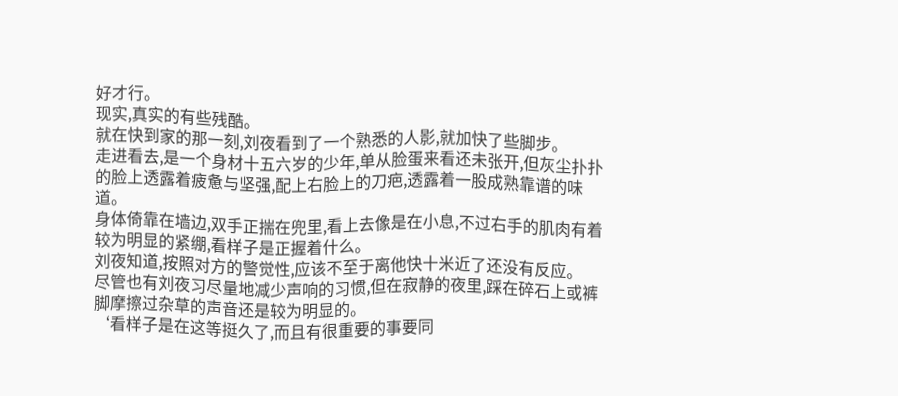好才行。
现实,真实的有些残酷。
就在快到家的那一刻,刘夜看到了一个熟悉的人影,就加快了些脚步。
走进看去,是一个身材十五六岁的少年,单从脸蛋来看还未张开,但灰尘扑扑的脸上透露着疲惫与坚强,配上右脸上的刀疤,透露着一股成熟靠谱的味道。
身体倚靠在墙边,双手正揣在兜里,看上去像是在小息,不过右手的肌肉有着较为明显的紧绷,看样子是正握着什么。
刘夜知道,按照对方的警觉性,应该不至于离他快十米近了还没有反应。
尽管也有刘夜习尽量地减少声响的习惯,但在寂静的夜里,踩在碎石上或裤脚摩擦过杂草的声音还是较为明显的。
‘看样子是在这等挺久了,而且有很重要的事要同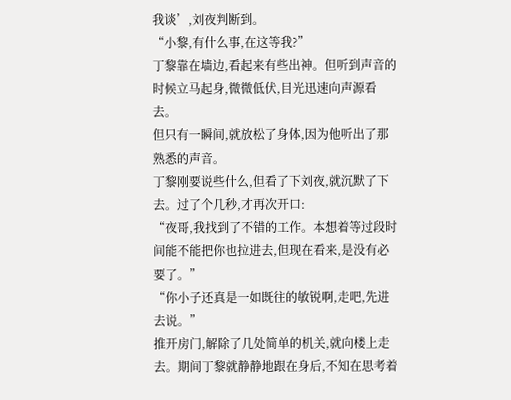我谈’,刘夜判断到。
“小黎,有什么事,在这等我?”
丁黎靠在墙边,看起来有些出神。但听到声音的时候立马起身,微微低伏,目光迅速向声源看去。
但只有一瞬间,就放松了身体,因为他听出了那熟悉的声音。
丁黎刚要说些什么,但看了下刘夜,就沉默了下去。过了个几秒,才再次开口:
“夜哥,我找到了不错的工作。本想着等过段时间能不能把你也拉进去,但现在看来,是没有必要了。”
“你小子还真是一如既往的敏锐啊,走吧,先进去说。”
推开房门,解除了几处简单的机关,就向楼上走去。期间丁黎就静静地跟在身后,不知在思考着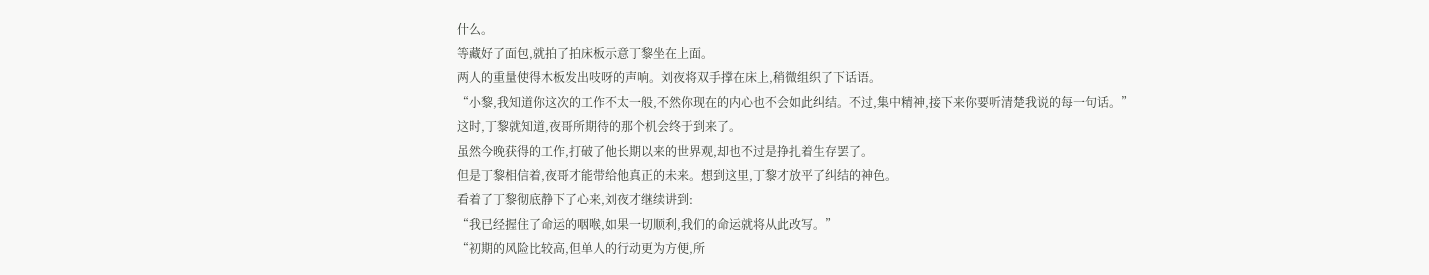什么。
等藏好了面包,就拍了拍床板示意丁黎坐在上面。
两人的重量使得木板发出吱呀的声响。刘夜将双手撑在床上,稍微组织了下话语。
“小黎,我知道你这次的工作不太一般,不然你现在的内心也不会如此纠结。不过,集中精神,接下来你要听清楚我说的每一句话。”
这时,丁黎就知道,夜哥所期待的那个机会终于到来了。
虽然今晚获得的工作,打破了他长期以来的世界观,却也不过是挣扎着生存罢了。
但是丁黎相信着,夜哥才能带给他真正的未来。想到这里,丁黎才放平了纠结的神色。
看着了丁黎彻底静下了心来,刘夜才继续讲到:
“我已经握住了命运的咽喉,如果一切顺利,我们的命运就将从此改写。”
“初期的风险比较高,但单人的行动更为方便,所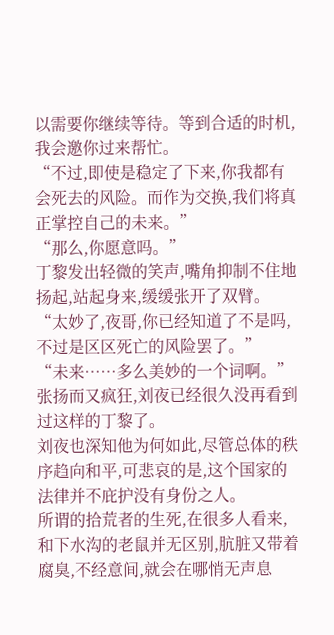以需要你继续等待。等到合适的时机,我会邀你过来帮忙。
“不过,即使是稳定了下来,你我都有会死去的风险。而作为交换,我们将真正掌控自己的未来。”
“那么,你愿意吗。”
丁黎发出轻微的笑声,嘴角抑制不住地扬起,站起身来,缓缓张开了双臂。
“太妙了,夜哥,你已经知道了不是吗,不过是区区死亡的风险罢了。”
“未来……多么美妙的一个词啊。”
张扬而又疯狂,刘夜已经很久没再看到过这样的丁黎了。
刘夜也深知他为何如此,尽管总体的秩序趋向和平,可悲哀的是,这个国家的法律并不庇护没有身份之人。
所谓的拾荒者的生死,在很多人看来,和下水沟的老鼠并无区别,肮脏又带着腐臭,不经意间,就会在哪悄无声息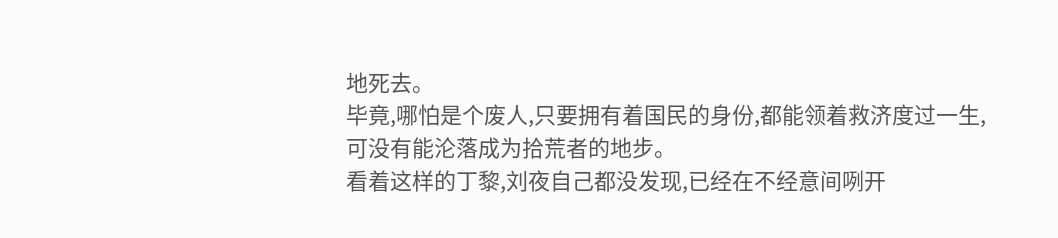地死去。
毕竟,哪怕是个废人,只要拥有着国民的身份,都能领着救济度过一生,可没有能沦落成为拾荒者的地步。
看着这样的丁黎,刘夜自己都没发现,已经在不经意间咧开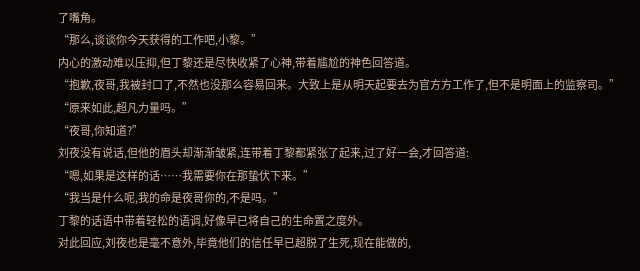了嘴角。
“那么,谈谈你今天获得的工作吧,小黎。”
内心的激动难以压抑,但丁黎还是尽快收紧了心神,带着尴尬的神色回答道。
“抱歉,夜哥,我被封口了,不然也没那么容易回来。大致上是从明天起要去为官方方工作了,但不是明面上的监察司。”
“原来如此,超凡力量吗。”
“夜哥,你知道?”
刘夜没有说话,但他的眉头却渐渐皱紧,连带着丁黎都紧张了起来,过了好一会,才回答道:
“嗯,如果是这样的话……我需要你在那蛰伏下来。”
“我当是什么呢,我的命是夜哥你的,不是吗。”
丁黎的话语中带着轻松的语调,好像早已将自己的生命置之度外。
对此回应,刘夜也是毫不意外,毕竟他们的信任早已超脱了生死,现在能做的,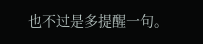也不过是多提醒一句。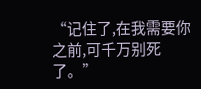“记住了,在我需要你之前,可千万别死了。”